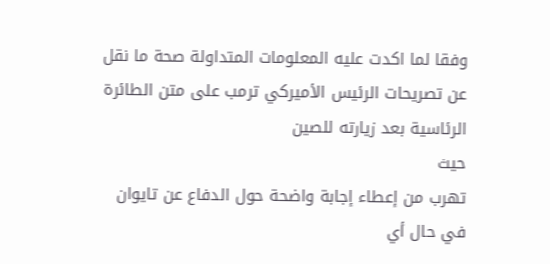وفقا لما اكدت عليه المعلومات المتداولة صحة ما نقل عن تصريحات الرئيس الأميركي ترمب على متن الطائرة الرئاسية بعد زيارته للصين
حيث
تهرب من إعطاء إجابة واضحة حول الدفاع عن تايوان في حال أي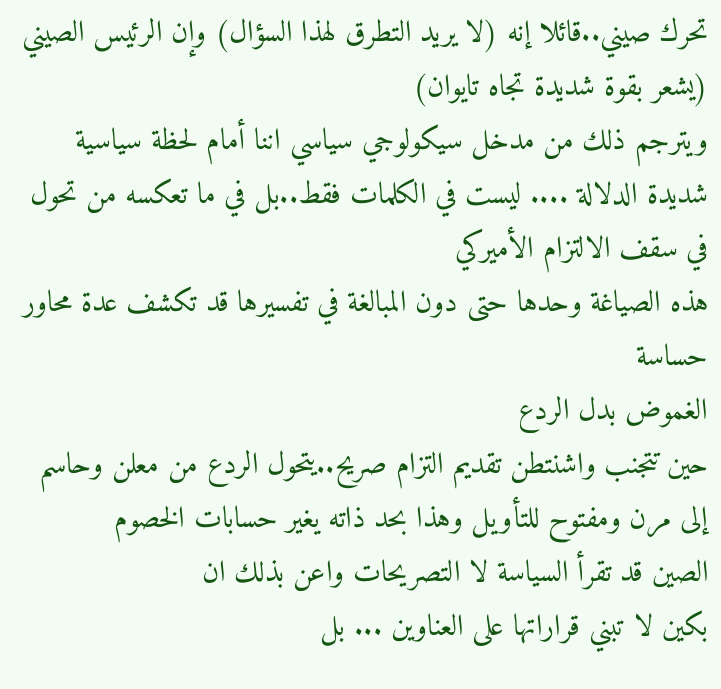تحرك صيني..قائلا إنه (لا يريد التطرق لهذا السؤال) وإن الرئيس الصيني (يشعر بقوة شديدة تجاه تايوان)
ويترجم ذلك من مدخل سيكولوجي سياسي اننا أمام لحظة سياسية شديدة الدلالة .... ليست في الكلمات فقط..بل في ما تعكسه من تحول في سقف الالتزام الأميركي
هذه الصياغة وحدها حتى دون المبالغة في تفسيرها قد تكشف عدة محاور حساسة
الغموض بدل الردع
حين تتجنب واشنتطن تقديم التزام صريح..يتحول الردع من معلن وحاسم إلى مرن ومفتوح للتأويل وهذا بحد ذاته يغير حسابات الخصوم
الصين قد تقرأ السياسة لا التصريحات واعن بذلك ان
بكين لا تبني قراراتها على العناوين ... بل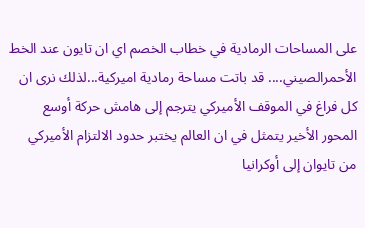على المساحات الرمادية في خطاب الخصم اي ان تايون عند الخط الأحمرالصيني.... قد باتت مساحة رمادية اميركية...لذلك نرى ان كل فراغ في الموقف الأميركي يترجم إلى هامش حركة أوسع
المحور الأخير يتمثل في ان العالم يختبر حدود الالتزام الأميركي
من تايوان إلى أوكرانيا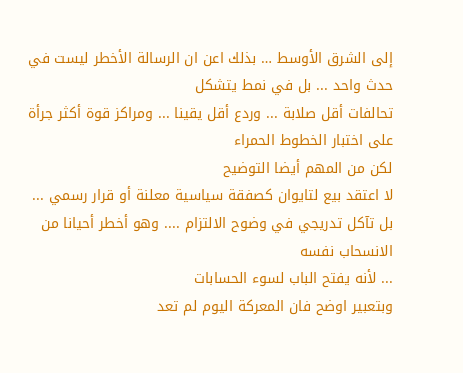إلى الشرق الأوسط … بذلك اعن ان الرسالة الأخطر ليست في حدث واحد ... بل في نمط يتشكل
تحالفات أقل صلابة ... وردع أقل يقينا ... ومراكز قوة أكثر جرأة على اختبار الخطوط الحمراء
لكن من المهم أيضا التوضيح
لا اعتقد بيع لتايوان كصفقة سياسية معلنة أو قرار رسمي ... بل تآكل تدريجي في وضوح الالتزام .... وهو أخطر أحيانا من الانسحاب نفسه
... لأنه يفتح الباب لسوء الحسابات
وبتعبير اوضح فان المعركة اليوم لم تعد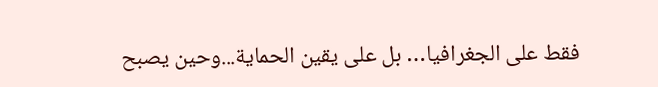فقط على الجغرافيا… بل على يقين الحماية...وحين يصبح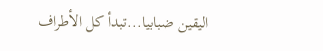اليقين ضبابيا...تبدأ كل الأطراف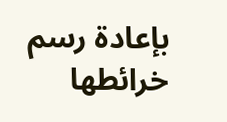بإعادة رسم خرائطها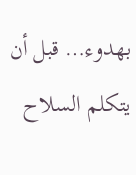بهدوء… قبل أن يتكلم السلاح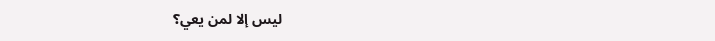ليس إلا لمن يعي؟